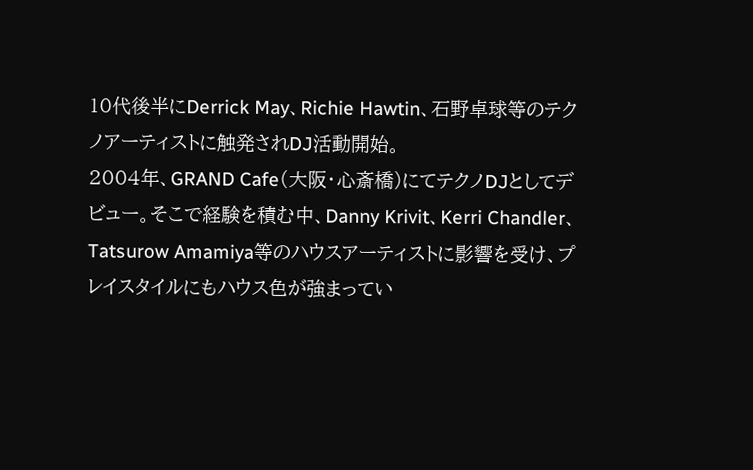10代後半にDerrick May、Richie Hawtin、石野卓球等のテクノアーティストに触発されDJ活動開始。
2004年、GRAND Cafe(大阪・心斎橋)にてテクノDJとしてデビュー。そこで経験を積む中、Danny Krivit、Kerri Chandler、Tatsurow Amamiya等のハウスアーティストに影響を受け、プレイスタイルにもハウス色が強まってい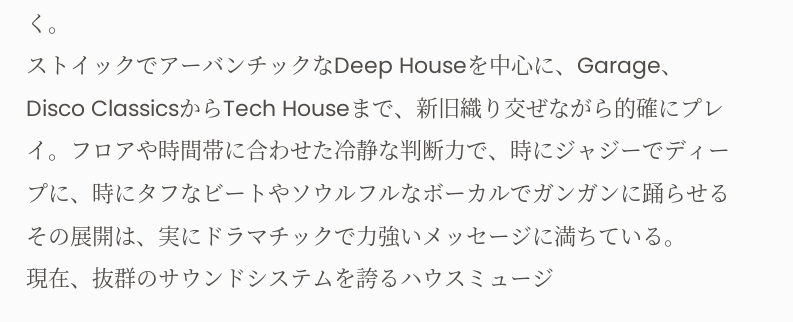く。
ストイックでアーバンチックなDeep Houseを中心に、Garage、Disco ClassicsからTech Houseまで、新旧織り交ぜながら的確にプレイ。フロアや時間帯に合わせた冷静な判断力で、時にジャジーでディープに、時にタフなビートやソウルフルなボーカルでガンガンに踊らせるその展開は、実にドラマチックで力強いメッセージに満ちている。
現在、抜群のサウンドシステムを誇るハウスミュージ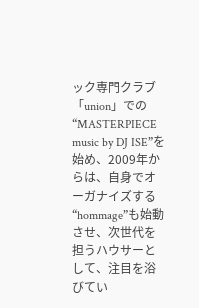ック専門クラブ「union」での“MASTERPIECE music by DJ ISE”を始め、2009年からは、自身でオーガナイズする“hommage”も始動させ、次世代を担うハウサーとして、注目を浴びてい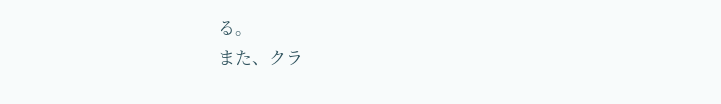る。
また、クラ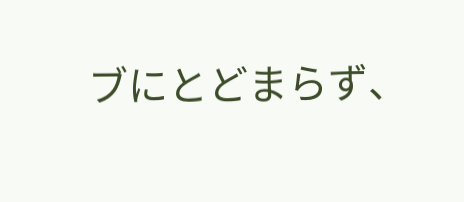ブにとどまらず、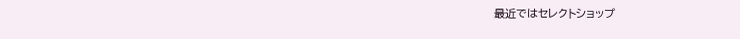最近ではセレクトショップ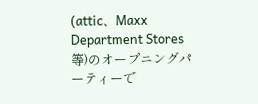(attic、Maxx Department Stores等)のオープニングパーティーで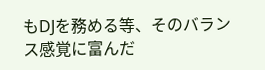もDJを務める等、そのバランス感覚に富んだ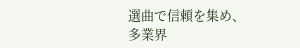選曲で信頼を集め、多業界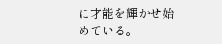に才能を輝かせ始めている。